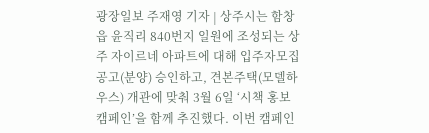광장일보 주재영 기자 | 상주시는 함창읍 윤직리 840번지 일원에 조성되는 상주 자이르네 아파트에 대해 입주자모집공고(분양) 승인하고, 견본주택(모델하우스) 개관에 맞춰 3월 6일 ‘시책 홍보 캠페인’을 함께 추진했다. 이번 캠페인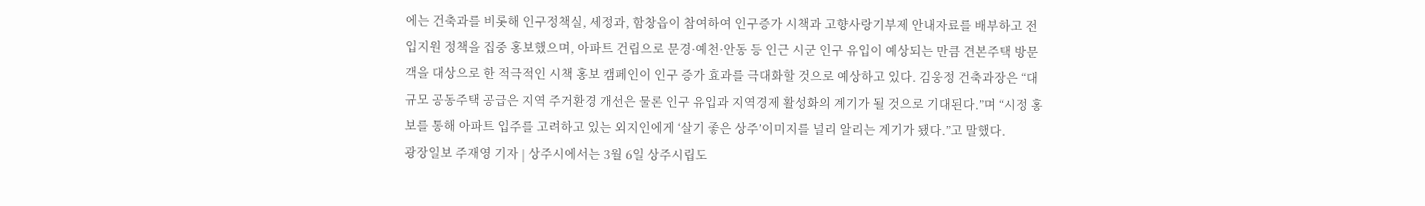에는 건축과를 비롯해 인구정책실, 세정과, 함창읍이 참여하여 인구증가 시책과 고향사랑기부제 안내자료를 배부하고 전입지원 정책을 집중 홍보했으며, 아파트 건립으로 문경·예천·안동 등 인근 시군 인구 유입이 예상되는 만큼 견본주택 방문객을 대상으로 한 적극적인 시책 홍보 캠페인이 인구 증가 효과를 극대화할 것으로 예상하고 있다. 김웅정 건축과장은 “대규모 공동주택 공급은 지역 주거환경 개선은 물론 인구 유입과 지역경제 활성화의 계기가 될 것으로 기대된다.”며 “시정 홍보를 통해 아파트 입주를 고려하고 있는 외지인에게 ‘살기 좋은 상주’이미지를 널리 알리는 계기가 됐다.”고 말했다.
광장일보 주재영 기자 | 상주시에서는 3월 6일 상주시립도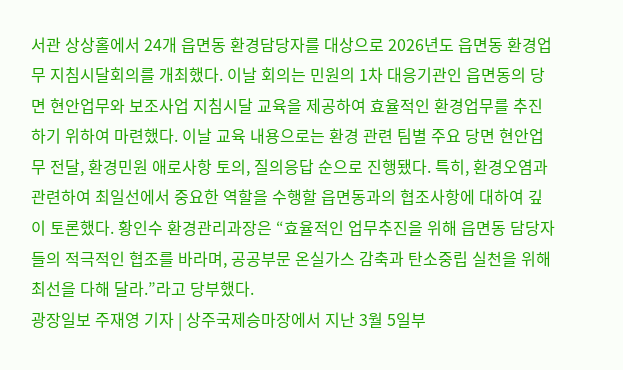서관 상상홀에서 24개 읍면동 환경담당자를 대상으로 2026년도 읍면동 환경업무 지침시달회의를 개최했다. 이날 회의는 민원의 1차 대응기관인 읍면동의 당면 현안업무와 보조사업 지침시달 교육을 제공하여 효율적인 환경업무를 추진하기 위하여 마련했다. 이날 교육 내용으로는 환경 관련 팀별 주요 당면 현안업무 전달, 환경민원 애로사항 토의, 질의응답 순으로 진행됐다. 특히, 환경오염과 관련하여 최일선에서 중요한 역할을 수행할 읍면동과의 협조사항에 대하여 깊이 토론했다. 황인수 환경관리과장은 “효율적인 업무추진을 위해 읍면동 담당자들의 적극적인 협조를 바라며, 공공부문 온실가스 감축과 탄소중립 실천을 위해 최선을 다해 달라.”라고 당부했다.
광장일보 주재영 기자 | 상주국제승마장에서 지난 3월 5일부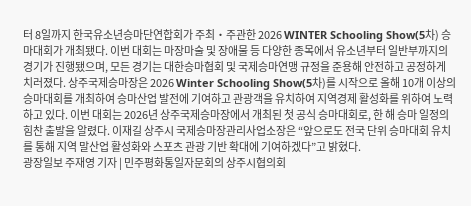터 8일까지 한국유소년승마단연합회가 주최‧주관한 2026 WINTER Schooling Show(5차) 승마대회가 개최됐다. 이번 대회는 마장마술 및 장애물 등 다양한 종목에서 유소년부터 일반부까지의 경기가 진행됐으며, 모든 경기는 대한승마협회 및 국제승마연맹 규정을 준용해 안전하고 공정하게 치러졌다. 상주국제승마장은 2026 Winter Schooling Show(5차)를 시작으로 올해 10개 이상의 승마대회를 개최하여 승마산업 발전에 기여하고 관광객을 유치하여 지역경제 활성화를 위하여 노력하고 있다. 이번 대회는 2026년 상주국제승마장에서 개최된 첫 공식 승마대회로, 한 해 승마 일정의 힘찬 출발을 알렸다. 이재길 상주시 국제승마장관리사업소장은 “앞으로도 전국 단위 승마대회 유치를 통해 지역 말산업 활성화와 스포츠 관광 기반 확대에 기여하겠다”고 밝혔다.
광장일보 주재영 기자 | 민주평화통일자문회의 상주시협의회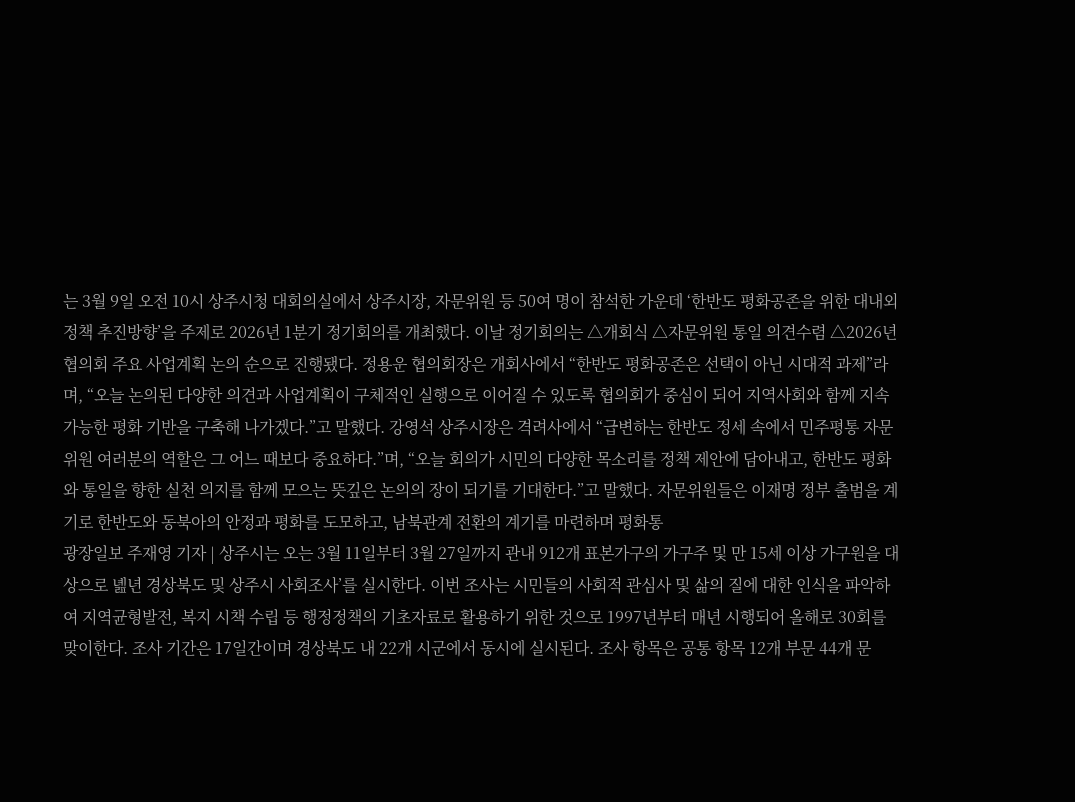는 3월 9일 오전 10시 상주시청 대회의실에서 상주시장, 자문위원 등 50여 명이 참석한 가운데 ‘한반도 평화공존을 위한 대내외 정책 추진방향’을 주제로 2026년 1분기 정기회의를 개최했다. 이날 정기회의는 △개회식 △자문위원 통일 의견수렴 △2026년 협의회 주요 사업계획 논의 순으로 진행됐다. 정용운 협의회장은 개회사에서 “한반도 평화공존은 선택이 아닌 시대적 과제”라며, “오늘 논의된 다양한 의견과 사업계획이 구체적인 실행으로 이어질 수 있도록 협의회가 중심이 되어 지역사회와 함께 지속가능한 평화 기반을 구축해 나가겠다.”고 말했다. 강영석 상주시장은 격려사에서 “급변하는 한반도 정세 속에서 민주평통 자문위원 여러분의 역할은 그 어느 때보다 중요하다.”며, “오늘 회의가 시민의 다양한 목소리를 정책 제안에 담아내고, 한반도 평화와 통일을 향한 실천 의지를 함께 모으는 뜻깊은 논의의 장이 되기를 기대한다.”고 말했다. 자문위원들은 이재명 정부 출범을 계기로 한반도와 동북아의 안정과 평화를 도모하고, 남북관계 전환의 계기를 마련하며 평화통
광장일보 주재영 기자 | 상주시는 오는 3월 11일부터 3월 27일까지 관내 912개 표본가구의 가구주 및 만 15세 이상 가구원을 대상으로 녪년 경상북도 및 상주시 사회조사’를 실시한다. 이번 조사는 시민들의 사회적 관심사 및 삶의 질에 대한 인식을 파악하여 지역균형발전, 복지 시책 수립 등 행정정책의 기초자료로 활용하기 위한 것으로 1997년부터 매년 시행되어 올해로 30회를 맞이한다. 조사 기간은 17일간이며 경상북도 내 22개 시군에서 동시에 실시된다. 조사 항목은 공통 항목 12개 부문 44개 문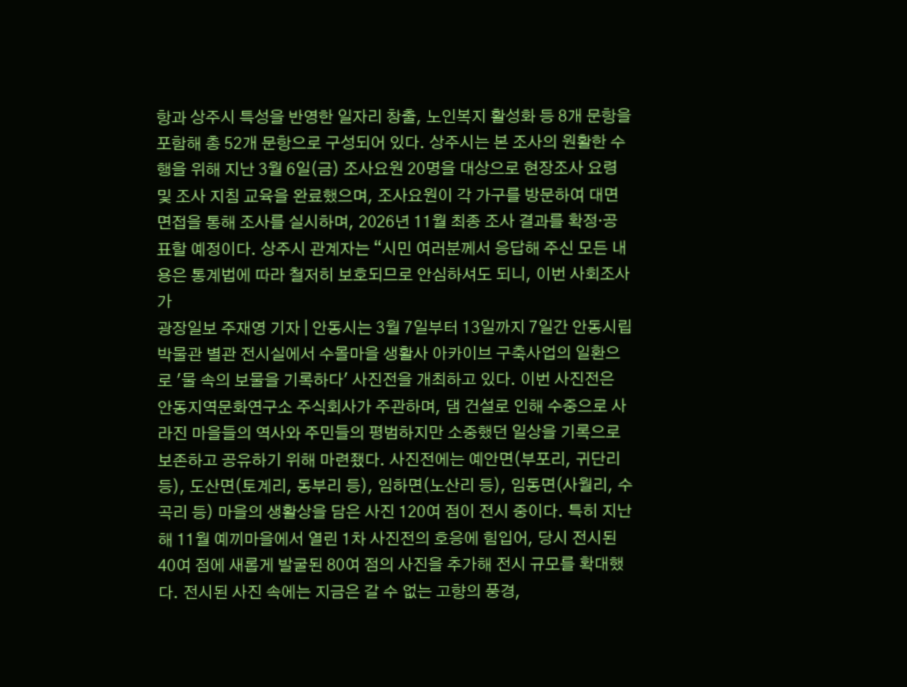항과 상주시 특성을 반영한 일자리 창출, 노인복지 활성화 등 8개 문항을 포함해 총 52개 문항으로 구성되어 있다. 상주시는 본 조사의 원활한 수행을 위해 지난 3월 6일(금) 조사요원 20명을 대상으로 현장조사 요령 및 조사 지침 교육을 완료했으며, 조사요원이 각 가구를 방문하여 대면 면접을 통해 조사를 실시하며, 2026년 11월 최종 조사 결과를 확정‧공표할 예정이다. 상주시 관계자는 “시민 여러분께서 응답해 주신 모든 내용은 통계법에 따라 철저히 보호되므로 안심하셔도 되니, 이번 사회조사가
광장일보 주재영 기자 | 안동시는 3월 7일부터 13일까지 7일간 안동시립박물관 별관 전시실에서 수몰마을 생활사 아카이브 구축사업의 일환으로 '물 속의 보물을 기록하다' 사진전을 개최하고 있다. 이번 사진전은 안동지역문화연구소 주식회사가 주관하며, 댐 건설로 인해 수중으로 사라진 마을들의 역사와 주민들의 평범하지만 소중했던 일상을 기록으로 보존하고 공유하기 위해 마련좼다. 사진전에는 예안면(부포리, 귀단리 등), 도산면(토계리, 동부리 등), 임하면(노산리 등), 임동면(사월리, 수곡리 등) 마을의 생활상을 담은 사진 120여 점이 전시 중이다. 특히 지난해 11월 예끼마을에서 열린 1차 사진전의 호응에 힘입어, 당시 전시된 40여 점에 새롭게 발굴된 80여 점의 사진을 추가해 전시 규모를 확대했다. 전시된 사진 속에는 지금은 갈 수 없는 고향의 풍경,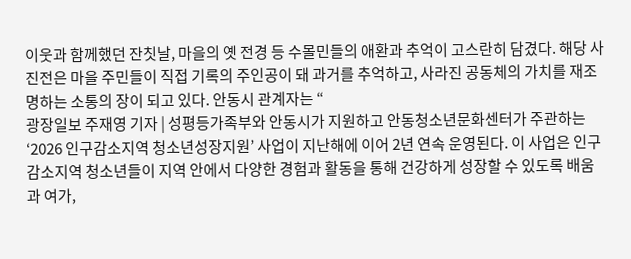이웃과 함께했던 잔칫날, 마을의 옛 전경 등 수몰민들의 애환과 추억이 고스란히 담겼다. 해당 사진전은 마을 주민들이 직접 기록의 주인공이 돼 과거를 추억하고, 사라진 공동체의 가치를 재조명하는 소통의 장이 되고 있다. 안동시 관계자는 “
광장일보 주재영 기자 | 성평등가족부와 안동시가 지원하고 안동청소년문화센터가 주관하는 ‘2026 인구감소지역 청소년성장지원’ 사업이 지난해에 이어 2년 연속 운영된다. 이 사업은 인구감소지역 청소년들이 지역 안에서 다양한 경험과 활동을 통해 건강하게 성장할 수 있도록 배움과 여가,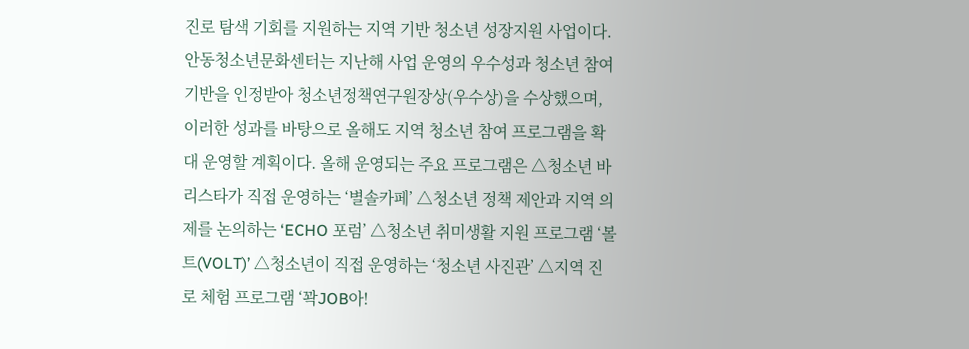진로 탐색 기회를 지원하는 지역 기반 청소년 성장지원 사업이다. 안동청소년문화센터는 지난해 사업 운영의 우수성과 청소년 참여 기반을 인정받아 청소년정책연구원장상(우수상)을 수상했으며, 이러한 성과를 바탕으로 올해도 지역 청소년 참여 프로그램을 확대 운영할 계획이다. 올해 운영되는 주요 프로그램은 △청소년 바리스타가 직접 운영하는 ‘별솔카페’ △청소년 정책 제안과 지역 의제를 논의하는 ‘ECHO 포럼’ △청소년 취미생활 지원 프로그램 ‘볼트(VOLT)’ △청소년이 직접 운영하는 ‘청소년 사진관’ △지역 진로 체험 프로그램 ‘꽉JOB아!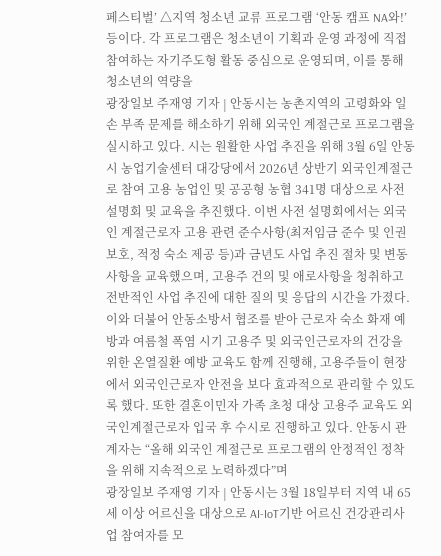페스티벌’ △지역 청소년 교류 프로그램 ‘안동 캠프 NA와!’ 등이다. 각 프로그램은 청소년이 기획과 운영 과정에 직접 참여하는 자기주도형 활동 중심으로 운영되며, 이를 통해 청소년의 역량을
광장일보 주재영 기자 | 안동시는 농촌지역의 고령화와 일손 부족 문제를 해소하기 위해 외국인 계절근로 프로그램을 실시하고 있다. 시는 원활한 사업 추진을 위해 3월 6일 안동시 농업기술센터 대강당에서 2026년 상반기 외국인계절근로 참여 고용 농업인 및 공공형 농협 341명 대상으로 사전 설명회 및 교육을 추진했다. 이번 사전 설명회에서는 외국인 계절근로자 고용 관련 준수사항(최저임금 준수 및 인권보호, 적정 숙소 제공 등)과 금년도 사업 추진 절차 및 변동 사항을 교육했으며, 고용주 건의 및 애로사항을 청취하고 전반적인 사업 추진에 대한 질의 및 응답의 시간을 가졌다. 이와 더불어 안동소방서 협조를 받아 근로자 숙소 화재 예방과 여름철 폭염 시기 고용주 및 외국인근로자의 건강을 위한 온열질환 예방 교육도 함께 진행해, 고용주들이 현장에서 외국인근로자 안전을 보다 효과적으로 관리할 수 있도록 했다. 또한 결혼이민자 가족 초청 대상 고용주 교육도 외국인계절근로자 입국 후 수시로 진행하고 있다. 안동시 관계자는 “올해 외국인 계절근로 프로그램의 안정적인 정착을 위해 지속적으로 노력하겠다”며
광장일보 주재영 기자 | 안동시는 3월 18일부터 지역 내 65세 이상 어르신을 대상으로 AI-IoT기반 어르신 건강관리사업 참여자를 모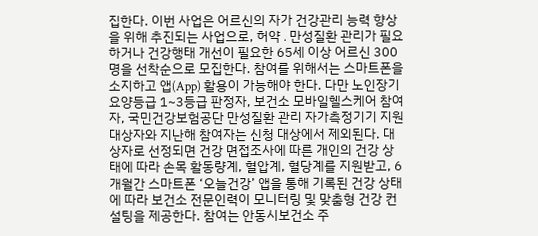집한다. 이번 사업은 어르신의 자가 건강관리 능력 향상을 위해 추진되는 사업으로, 허약․만성질환 관리가 필요하거나 건강행태 개선이 필요한 65세 이상 어르신 300명을 선착순으로 모집한다. 참여를 위해서는 스마트폰을 소지하고 앱(App) 활용이 가능해야 한다. 다만 노인장기요양등급 1~3등급 판정자, 보건소 모바일헬스케어 참여자, 국민건강보험공단 만성질환 관리 자가측정기기 지원 대상자와 지난해 참여자는 신청 대상에서 제외된다. 대상자로 선정되면 건강 면접조사에 따른 개인의 건강 상태에 따라 손목 활동량계, 혈압계, 혈당계를 지원받고, 6개월간 스마트폰 ‘오늘건강’ 앱을 통해 기록된 건강 상태에 따라 보건소 전문인력이 모니터링 및 맞춤형 건강 컨설팅을 제공한다. 참여는 안동시보건소 주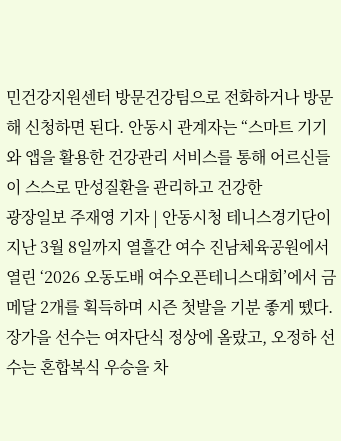민건강지원센터 방문건강팀으로 전화하거나 방문해 신청하면 된다. 안동시 관계자는 “스마트 기기와 앱을 활용한 건강관리 서비스를 통해 어르신들이 스스로 만성질환을 관리하고 건강한
광장일보 주재영 기자 | 안동시청 테니스경기단이 지난 3월 8일까지 열흘간 여수 진남체육공원에서 열린 ‘2026 오동도배 여수오픈테니스대회’에서 금메달 2개를 획득하며 시즌 첫발을 기분 좋게 뗐다. 장가을 선수는 여자단식 정상에 올랐고, 오정하 선수는 혼합복식 우승을 차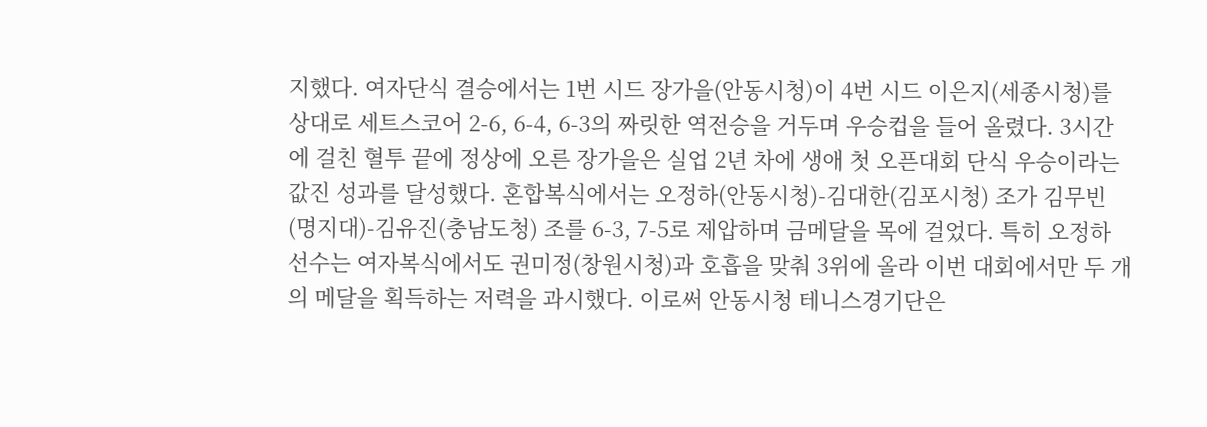지했다. 여자단식 결승에서는 1번 시드 장가을(안동시청)이 4번 시드 이은지(세종시청)를 상대로 세트스코어 2-6, 6-4, 6-3의 짜릿한 역전승을 거두며 우승컵을 들어 올렸다. 3시간에 걸친 혈투 끝에 정상에 오른 장가을은 실업 2년 차에 생애 첫 오픈대회 단식 우승이라는 값진 성과를 달성했다. 혼합복식에서는 오정하(안동시청)-김대한(김포시청) 조가 김무빈(명지대)-김유진(충남도청) 조를 6-3, 7-5로 제압하며 금메달을 목에 걸었다. 특히 오정하 선수는 여자복식에서도 권미정(창원시청)과 호흡을 맞춰 3위에 올라 이번 대회에서만 두 개의 메달을 획득하는 저력을 과시했다. 이로써 안동시청 테니스경기단은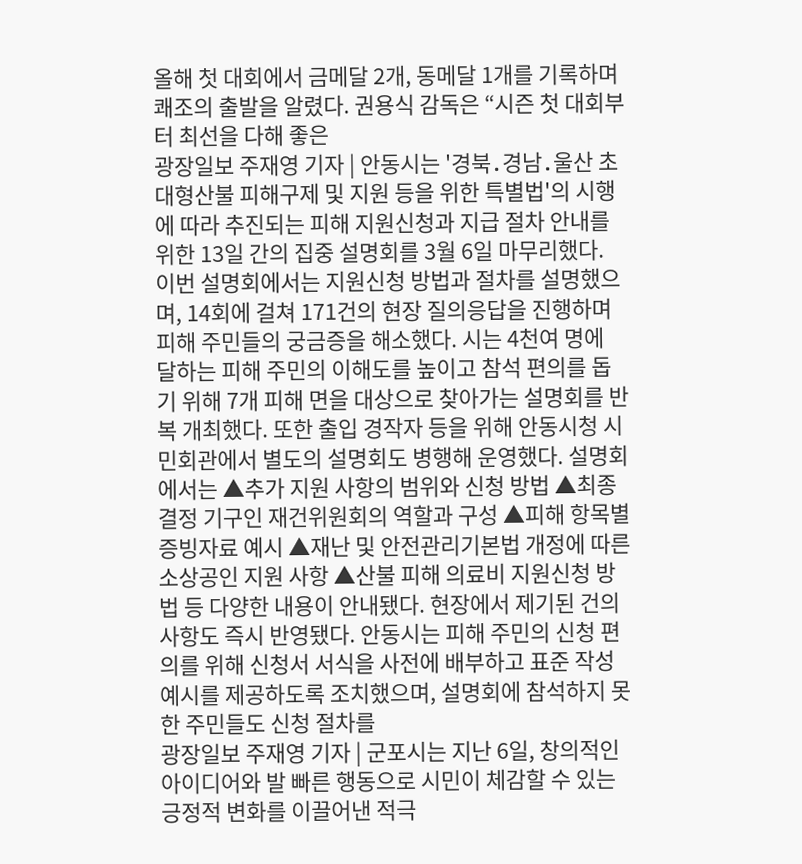올해 첫 대회에서 금메달 2개, 동메달 1개를 기록하며 쾌조의 출발을 알렸다. 권용식 감독은 “시즌 첫 대회부터 최선을 다해 좋은
광장일보 주재영 기자 | 안동시는 '경북․경남․울산 초대형산불 피해구제 및 지원 등을 위한 특별법'의 시행에 따라 추진되는 피해 지원신청과 지급 절차 안내를 위한 13일 간의 집중 설명회를 3월 6일 마무리했다. 이번 설명회에서는 지원신청 방법과 절차를 설명했으며, 14회에 걸쳐 171건의 현장 질의응답을 진행하며 피해 주민들의 궁금증을 해소했다. 시는 4천여 명에 달하는 피해 주민의 이해도를 높이고 참석 편의를 돕기 위해 7개 피해 면을 대상으로 찾아가는 설명회를 반복 개최했다. 또한 출입 경작자 등을 위해 안동시청 시민회관에서 별도의 설명회도 병행해 운영했다. 설명회에서는 ▲추가 지원 사항의 범위와 신청 방법 ▲최종 결정 기구인 재건위원회의 역할과 구성 ▲피해 항목별 증빙자료 예시 ▲재난 및 안전관리기본법 개정에 따른 소상공인 지원 사항 ▲산불 피해 의료비 지원신청 방법 등 다양한 내용이 안내됐다. 현장에서 제기된 건의 사항도 즉시 반영됐다. 안동시는 피해 주민의 신청 편의를 위해 신청서 서식을 사전에 배부하고 표준 작성 예시를 제공하도록 조치했으며, 설명회에 참석하지 못한 주민들도 신청 절차를
광장일보 주재영 기자 | 군포시는 지난 6일, 창의적인 아이디어와 발 빠른 행동으로 시민이 체감할 수 있는 긍정적 변화를 이끌어낸 적극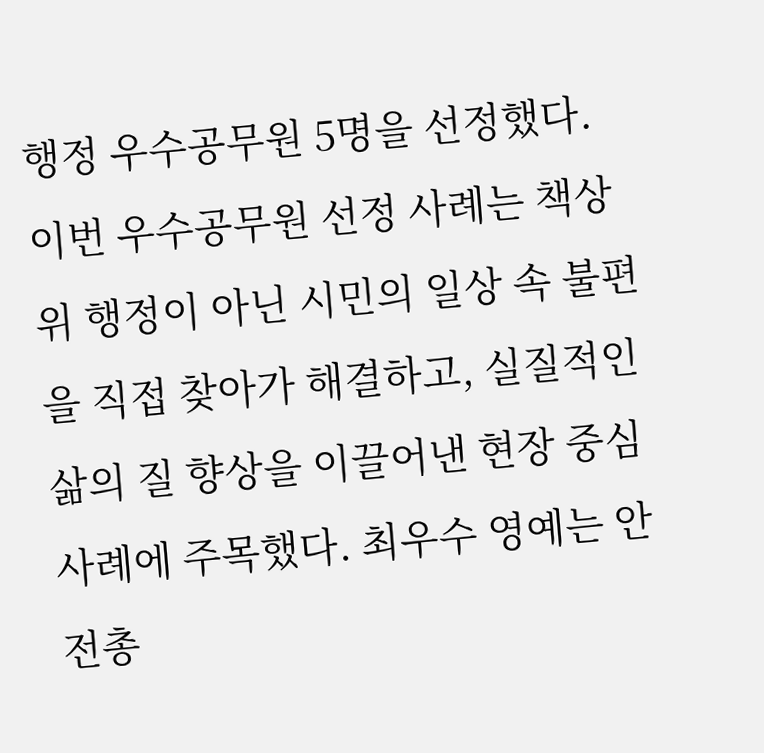행정 우수공무원 5명을 선정했다. 이번 우수공무원 선정 사례는 책상 위 행정이 아닌 시민의 일상 속 불편을 직접 찾아가 해결하고, 실질적인삶의 질 향상을 이끌어낸 현장 중심 사례에 주목했다. 최우수 영예는 안전총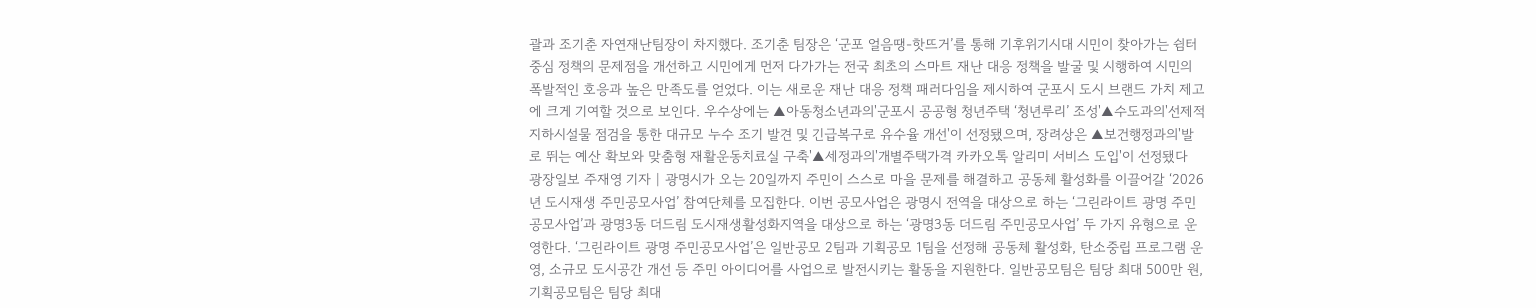괄과 조기춘 자연재난팀장이 차지했다. 조기춘 팀장은 ‘군포 얼음땡-핫뜨거’를 통해 기후위기시대 시민이 찾아가는 쉼터 중심 정책의 문제점을 개선하고 시민에게 먼저 다가가는 전국 최초의 스마트 재난 대응 정책을 발굴 및 시행하여 시민의 폭발적인 호응과 높은 만족도를 얻었다. 이는 새로운 재난 대응 정책 패러다임을 제시하여 군포시 도시 브랜드 가치 제고에 크게 기여할 것으로 보인다. 우수상에는 ▲아동청소년과의'군포시 공공형 청년주택 ‘청년루리’ 조성'▲수도과의'선제적 지하시설물 점검을 통한 대규모 누수 조기 발견 및 긴급복구로 유수율 개선'이 선정됐으며, 장려상은 ▲보건행정과의'발로 뛰는 예산 확보와 맞춤형 재활운동치료실 구축'▲세정과의'개별주택가격 카카오톡 알리미 서비스 도입'이 선정됐다
광장일보 주재영 기자 | 광명시가 오는 20일까지 주민이 스스로 마을 문제를 해결하고 공동체 활성화를 이끌어갈 ‘2026년 도시재생 주민공모사업’ 참여단체를 모집한다. 이번 공모사업은 광명시 전역을 대상으로 하는 ‘그린라이트 광명 주민공모사업’과 광명3동 더드림 도시재생활성화지역을 대상으로 하는 ‘광명3동 더드림 주민공모사업’ 두 가지 유형으로 운영한다. ‘그린라이트 광명 주민공모사업’은 일반공모 2팀과 기획공모 1팀을 선정해 공동체 활성화, 탄소중립 프로그램 운영, 소규모 도시공간 개선 등 주민 아이디어를 사업으로 발전시키는 활동을 지원한다. 일반공모팀은 팀당 최대 500만 원, 기획공모팀은 팀당 최대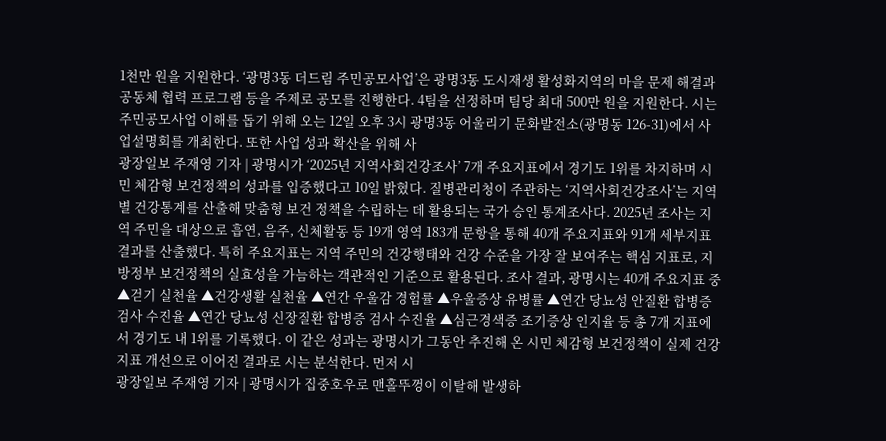1천만 원을 지원한다. ‘광명3동 더드림 주민공모사업’은 광명3동 도시재생 활성화지역의 마을 문제 해결과 공동체 협력 프로그램 등을 주제로 공모를 진행한다. 4팀을 선정하며 팀당 최대 500만 원을 지원한다. 시는 주민공모사업 이해를 돕기 위해 오는 12일 오후 3시 광명3동 어울리기 문화발전소(광명동 126-31)에서 사업설명회를 개최한다. 또한 사업 성과 확산을 위해 사
광장일보 주재영 기자 | 광명시가 ‘2025년 지역사회건강조사’ 7개 주요지표에서 경기도 1위를 차지하며 시민 체감형 보건정책의 성과를 입증했다고 10일 밝혔다. 질병관리청이 주관하는 ‘지역사회건강조사’는 지역별 건강통계를 산출해 맞춤형 보건 정책을 수립하는 데 활용되는 국가 승인 통계조사다. 2025년 조사는 지역 주민을 대상으로 흡연, 음주, 신체활동 등 19개 영역 183개 문항을 통해 40개 주요지표와 91개 세부지표 결과를 산출했다. 특히 주요지표는 지역 주민의 건강행태와 건강 수준을 가장 잘 보여주는 핵심 지표로, 지방정부 보건정책의 실효성을 가늠하는 객관적인 기준으로 활용된다. 조사 결과, 광명시는 40개 주요지표 중 ▲걷기 실천율 ▲건강생활 실천율 ▲연간 우울감 경험률 ▲우울증상 유병률 ▲연간 당뇨성 안질환 합병증 검사 수진율 ▲연간 당뇨성 신장질환 합병증 검사 수진율 ▲심근경색증 조기증상 인지율 등 총 7개 지표에서 경기도 내 1위를 기록했다. 이 같은 성과는 광명시가 그동안 추진해 온 시민 체감형 보건정책이 실제 건강지표 개선으로 이어진 결과로 시는 분석한다. 먼저 시
광장일보 주재영 기자 | 광명시가 집중호우로 맨홀뚜껑이 이탈해 발생하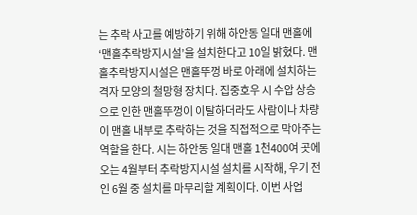는 추락 사고를 예방하기 위해 하안동 일대 맨홀에 ‘맨홀추락방지시설’을 설치한다고 10일 밝혔다. 맨홀추락방지시설은 맨홀뚜껑 바로 아래에 설치하는 격자 모양의 철망형 장치다. 집중호우 시 수압 상승으로 인한 맨홀뚜껑이 이탈하더라도 사람이나 차량이 맨홀 내부로 추락하는 것을 직접적으로 막아주는 역할을 한다. 시는 하안동 일대 맨홀 1천400여 곳에 오는 4월부터 추락방지시설 설치를 시작해, 우기 전인 6월 중 설치를 마무리할 계획이다. 이번 사업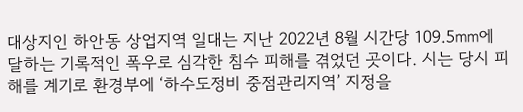대상지인 하안동 상업지역 일대는 지난 2022년 8월 시간당 109.5㎜에 달하는 기록적인 폭우로 심각한 침수 피해를 겪었던 곳이다. 시는 당시 피해를 계기로 환경부에 ‘하수도정비 중점관리지역’ 지정을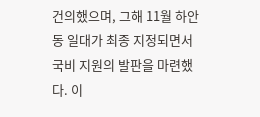건의했으며, 그해 11월 하안동 일대가 최종 지정되면서 국비 지원의 발판을 마련했다. 이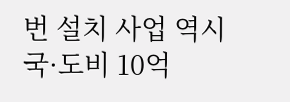번 설치 사업 역시 국·도비 10억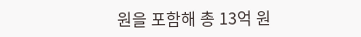원을 포함해 총 13억 원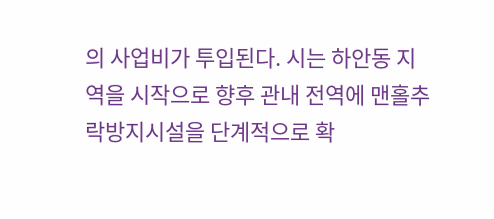의 사업비가 투입된다. 시는 하안동 지역을 시작으로 향후 관내 전역에 맨홀추락방지시설을 단계적으로 확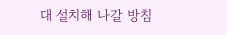대 설치해 나갈 방침